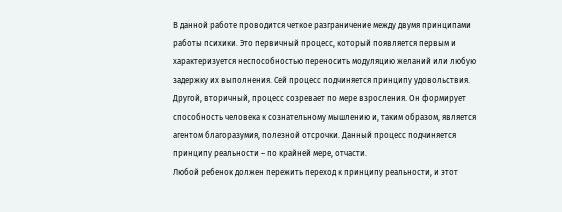В данной работе проводится четкое разграничение между двумя принципами работы психики. Это первичный процесс, который появляется первым и характеризуется неспособностью переносить модуляцию желаний или любую задержку их выполнения. Сей процесс подчиняется принципу удовольствия. Другой, вторичный, процесс созревает по мере взросления. Он формирует способность человека к сознательному мышлению и, таким образом, является агентом благоразумия, полезной отсрочки. Данный процесс подчиняется принципу реальности – по крайней мере, отчасти.
Любой ребенок должен пережить переход к принципу реальности, и этот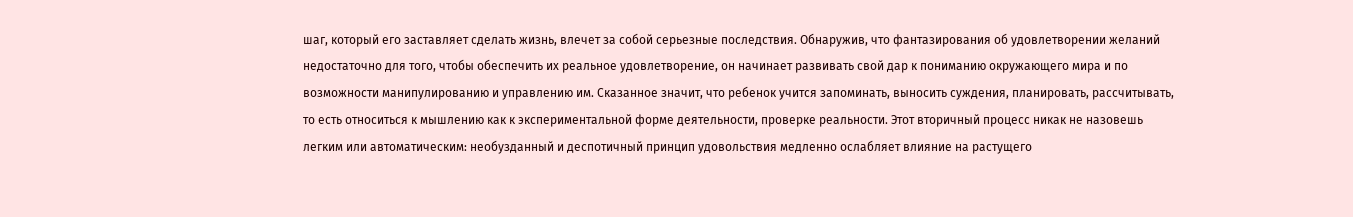шаг, который его заставляет сделать жизнь, влечет за собой серьезные последствия. Обнаружив, что фантазирования об удовлетворении желаний недостаточно для того, чтобы обеспечить их реальное удовлетворение, он начинает развивать свой дар к пониманию окружающего мира и по возможности манипулированию и управлению им. Сказанное значит, что ребенок учится запоминать, выносить суждения, планировать, рассчитывать, то есть относиться к мышлению как к экспериментальной форме деятельности, проверке реальности. Этот вторичный процесс никак не назовешь легким или автоматическим: необузданный и деспотичный принцип удовольствия медленно ослабляет влияние на растущего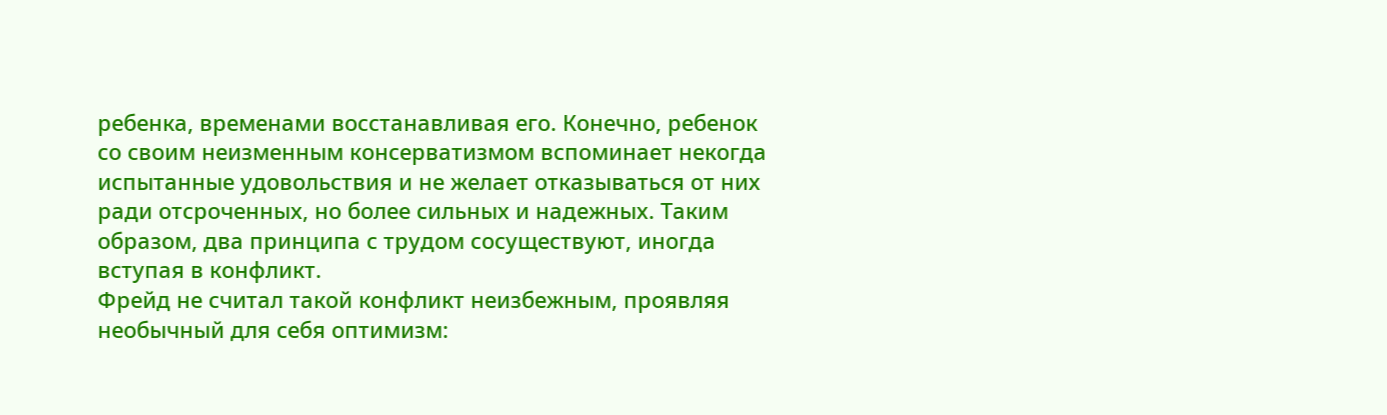ребенка, временами восстанавливая его. Конечно, ребенок со своим неизменным консерватизмом вспоминает некогда испытанные удовольствия и не желает отказываться от них ради отсроченных, но более сильных и надежных. Таким образом, два принципа с трудом сосуществуют, иногда вступая в конфликт.
Фрейд не считал такой конфликт неизбежным, проявляя необычный для себя оптимизм: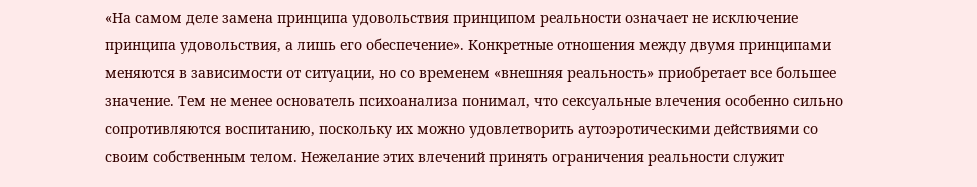«На самом деле замена принципа удовольствия принципом реальности означает не исключение принципа удовольствия, а лишь его обеспечение». Конкретные отношения между двумя принципами меняются в зависимости от ситуации, но со временем «внешняя реальность» приобретает все большее значение. Тем не менее основатель психоанализа понимал, что сексуальные влечения особенно сильно сопротивляются воспитанию, поскольку их можно удовлетворить аутоэротическими действиями со своим собственным телом. Нежелание этих влечений принять ограничения реальности служит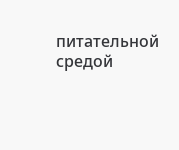питательной средой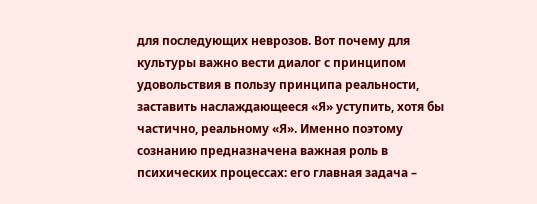для последующих неврозов. Вот почему для культуры важно вести диалог с принципом удовольствия в пользу принципа реальности, заставить наслаждающееся «Я» уступить, хотя бы частично, реальному «Я». Именно поэтому сознанию предназначена важная роль в психических процессах: его главная задача –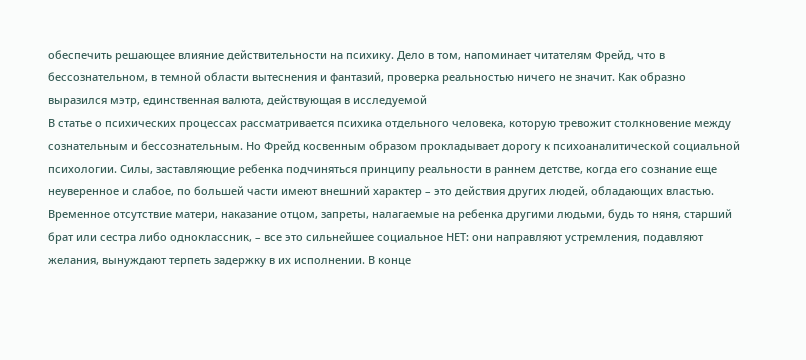обеспечить решающее влияние действительности на психику. Дело в том, напоминает читателям Фрейд, что в бессознательном, в темной области вытеснения и фантазий, проверка реальностью ничего не значит. Как образно выразился мэтр, единственная валюта, действующая в исследуемой
В статье о психических процессах рассматривается психика отдельного человека, которую тревожит столкновение между сознательным и бессознательным. Но Фрейд косвенным образом прокладывает дорогу к психоаналитической социальной психологии. Силы, заставляющие ребенка подчиняться принципу реальности в раннем детстве, когда его сознание еще неуверенное и слабое, по большей части имеют внешний характер – это действия других людей, обладающих властью. Временное отсутствие матери, наказание отцом, запреты, налагаемые на ребенка другими людьми, будь то няня, старший брат или сестра либо одноклассник, – все это сильнейшее социальное НЕТ: они направляют устремления, подавляют желания, вынуждают терпеть задержку в их исполнении. В конце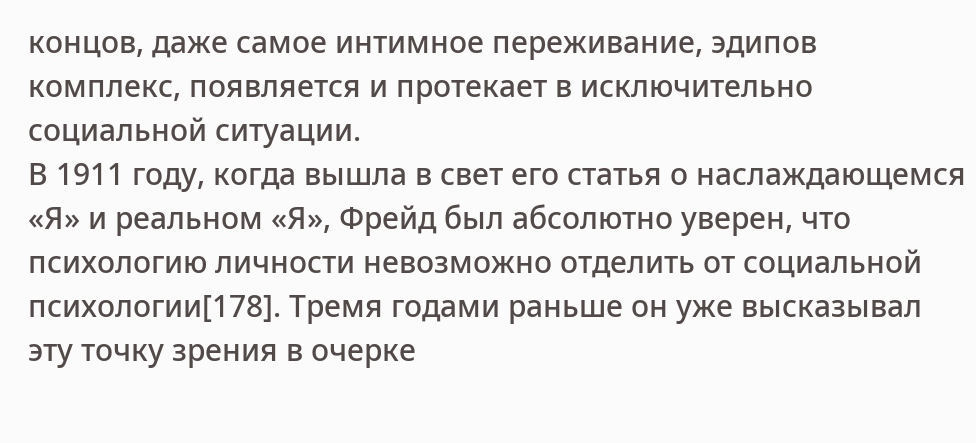концов, даже самое интимное переживание, эдипов комплекс, появляется и протекает в исключительно социальной ситуации.
В 1911 году, когда вышла в свет его статья о наслаждающемся «Я» и реальном «Я», Фрейд был абсолютно уверен, что психологию личности невозможно отделить от социальной психологии[178]. Тремя годами раньше он уже высказывал эту точку зрения в очерке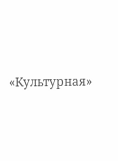«Культурная»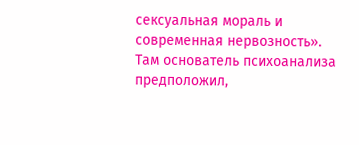сексуальная мораль и современная нервозность». Там основатель психоанализа предположил,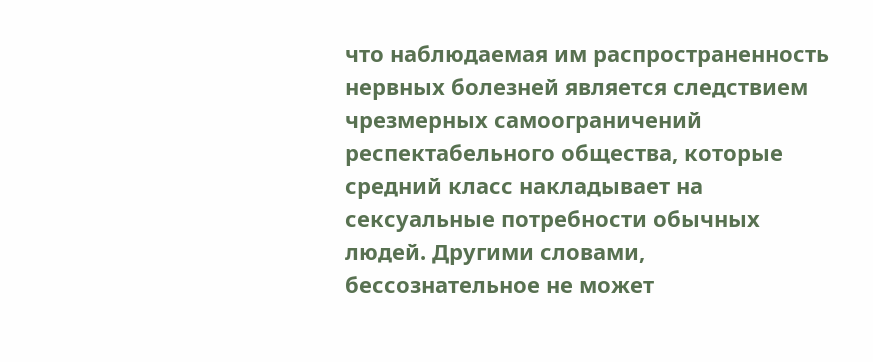что наблюдаемая им распространенность нервных болезней является следствием чрезмерных самоограничений респектабельного общества, которые средний класс накладывает на сексуальные потребности обычных людей. Другими словами, бессознательное не может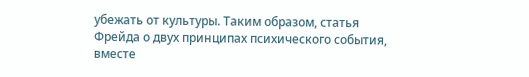убежать от культуры. Таким образом, статья Фрейда о двух принципах психического события, вместе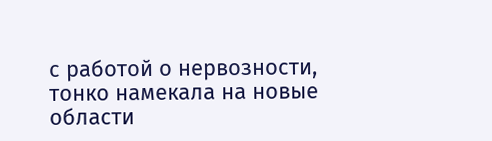с работой о нервозности, тонко намекала на новые области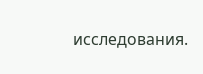исследования.